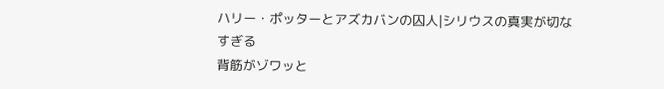ハリー・ポッターとアズカバンの囚人|シリウスの真実が切なすぎる
背筋がゾワッと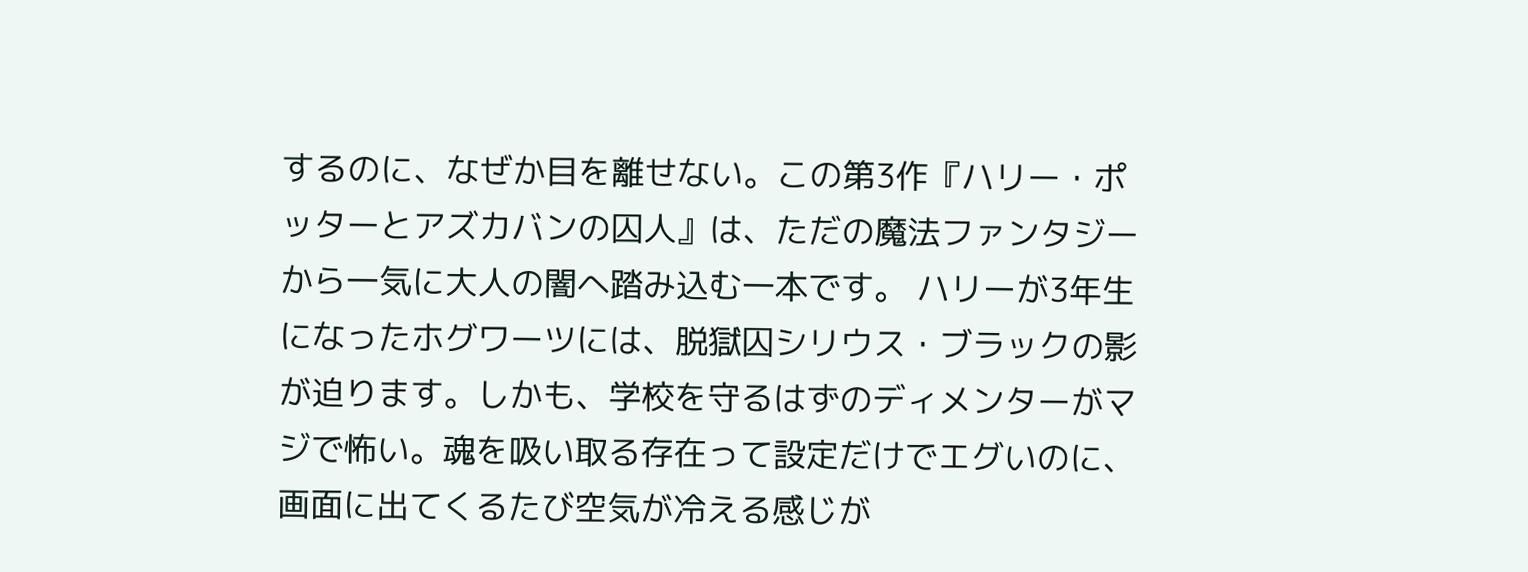するのに、なぜか目を離せない。この第3作『ハリー・ポッターとアズカバンの囚人』は、ただの魔法ファンタジーから一気に大人の闇へ踏み込む一本です。 ハリーが3年生になったホグワーツには、脱獄囚シリウス・ブラックの影が迫ります。しかも、学校を守るはずのディメンターがマジで怖い。魂を吸い取る存在って設定だけでエグいのに、画面に出てくるたび空気が冷える感じが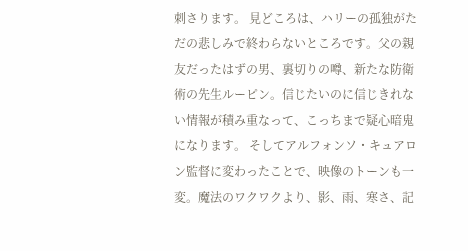刺さります。 見どころは、ハリーの孤独がただの悲しみで終わらないところです。父の親友だったはずの男、裏切りの噂、新たな防衛術の先生ルーピン。信じたいのに信じきれない情報が積み重なって、こっちまで疑心暗鬼になります。 そしてアルフォンソ・キュアロン監督に変わったことで、映像のトーンも一変。魔法のワクワクより、影、雨、寒さ、記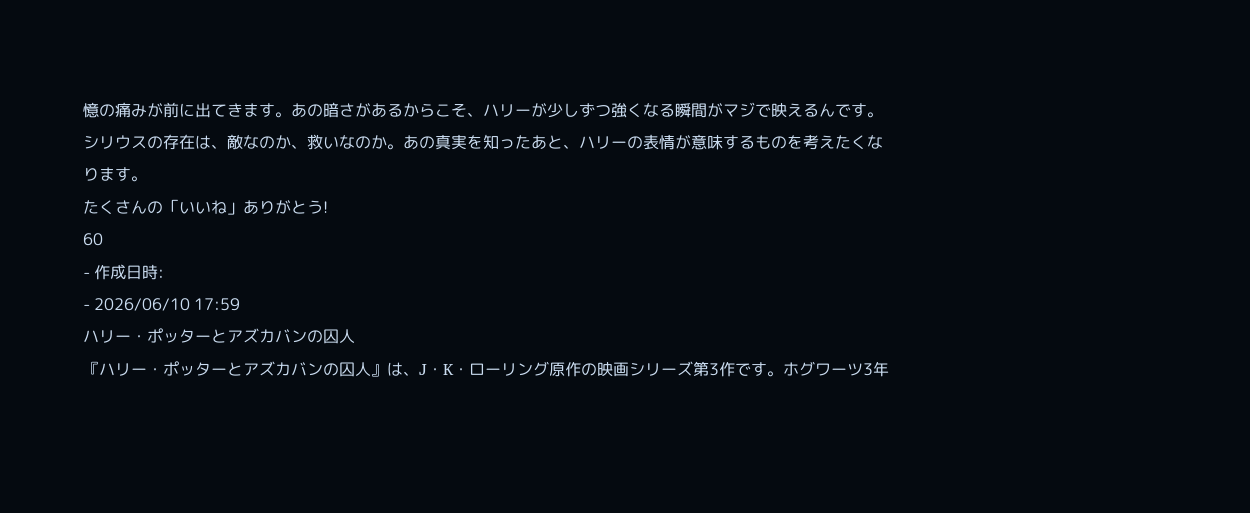憶の痛みが前に出てきます。あの暗さがあるからこそ、ハリーが少しずつ強くなる瞬間がマジで映えるんです。 シリウスの存在は、敵なのか、救いなのか。あの真実を知ったあと、ハリーの表情が意味するものを考えたくなります。
たくさんの「いいね」ありがとう!
60
- 作成日時:
- 2026/06/10 17:59
ハリー・ポッターとアズカバンの囚人
『ハリー・ポッターとアズカバンの囚人』は、J・K・ローリング原作の映画シリーズ第3作です。ホグワーツ3年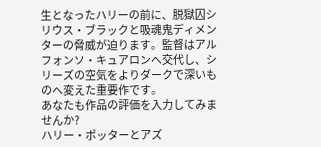生となったハリーの前に、脱獄囚シリウス・ブラックと吸魂鬼ディメンターの脅威が迫ります。監督はアルフォンソ・キュアロンへ交代し、シリーズの空気をよりダークで深いものへ変えた重要作です。
あなたも作品の評価を入力してみませんか?
ハリー・ポッターとアズ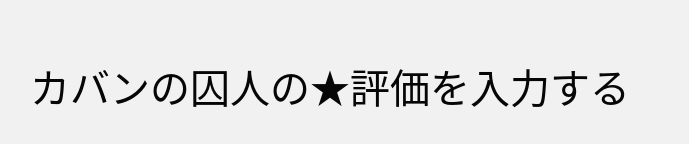カバンの囚人の★評価を入力する